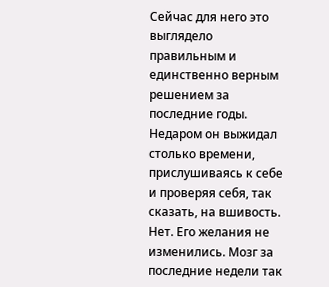Сейчас для него это выглядело правильным и единственно верным решением за последние годы. Недаром он выжидал столько времени, прислушиваясь к себе и проверяя себя, так сказать, на вшивость. Нет. Его желания не изменились. Мозг за последние недели так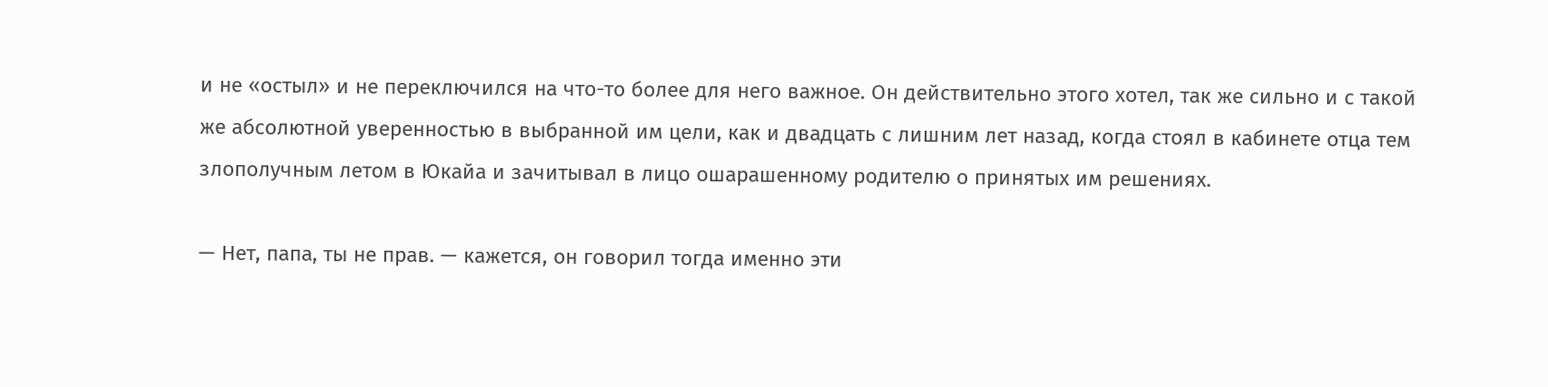и не «остыл» и не переключился на что-то более для него важное. Он действительно этого хотел, так же сильно и с такой же абсолютной уверенностью в выбранной им цели, как и двадцать с лишним лет назад, когда стоял в кабинете отца тем злополучным летом в Юкайа и зачитывал в лицо ошарашенному родителю о принятых им решениях.

— Нет, папа, ты не прав. — кажется, он говорил тогда именно эти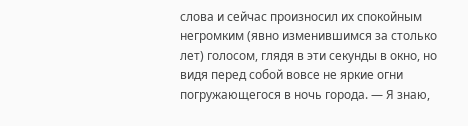слова и сейчас произносил их спокойным негромким (явно изменившимся за столько лет) голосом, глядя в эти секунды в окно, но видя перед собой вовсе не яркие огни погружающегося в ночь города. — Я знаю,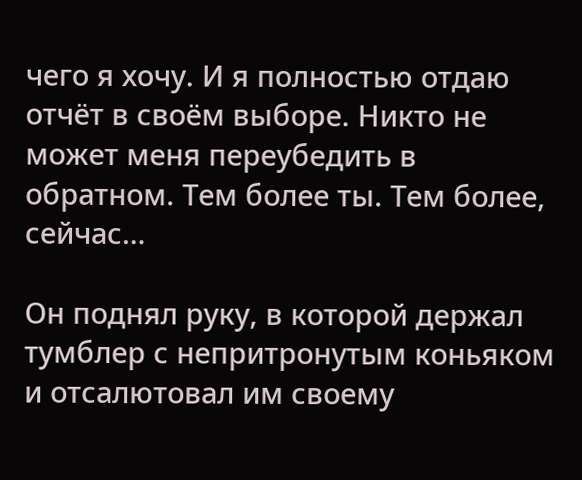чего я хочу. И я полностью отдаю отчёт в своём выборе. Никто не может меня переубедить в обратном. Тем более ты. Тем более, сейчас…

Он поднял руку, в которой держал тумблер с непритронутым коньяком и отсалютовал им своему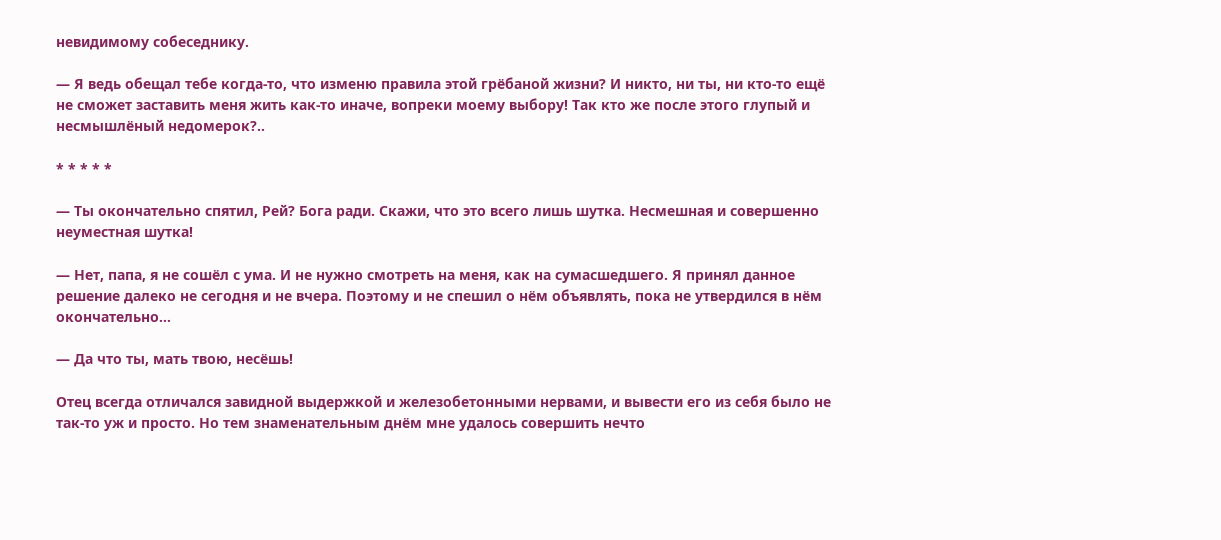невидимому собеседнику.

— Я ведь обещал тебе когда-то, что изменю правила этой грёбаной жизни? И никто, ни ты, ни кто-то ещё не сможет заставить меня жить как-то иначе, вопреки моему выбору! Так кто же после этого глупый и несмышлёный недомерок?..

* * * * *

— Ты окончательно спятил, Рей? Бога ради. Скажи, что это всего лишь шутка. Несмешная и совершенно неуместная шутка!

— Нет, папа, я не сошёл с ума. И не нужно смотреть на меня, как на сумасшедшего. Я принял данное решение далеко не сегодня и не вчера. Поэтому и не спешил о нём объявлять, пока не утвердился в нём окончательно…

— Да что ты, мать твою, несёшь!

Отец всегда отличался завидной выдержкой и железобетонными нервами, и вывести его из себя было не так-то уж и просто. Но тем знаменательным днём мне удалось совершить нечто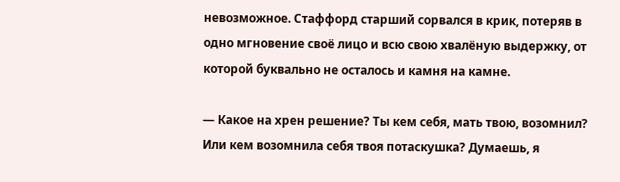невозможное. Стаффорд старший сорвался в крик, потеряв в одно мгновение своё лицо и всю свою хвалёную выдержку, от которой буквально не осталось и камня на камне.

— Какое на хрен решение? Ты кем себя, мать твою, возомнил? Или кем возомнила себя твоя потаскушка? Думаешь, я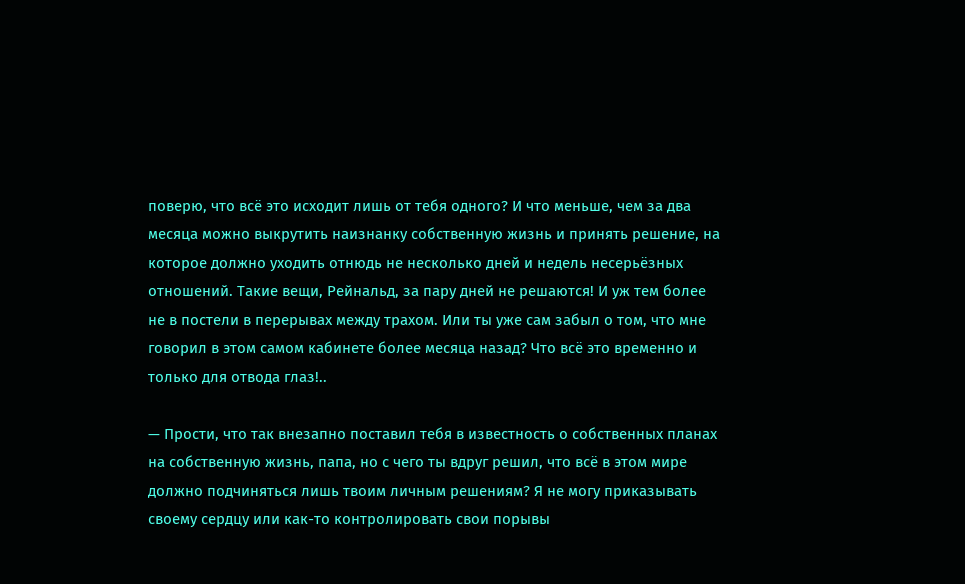поверю, что всё это исходит лишь от тебя одного? И что меньше, чем за два месяца можно выкрутить наизнанку собственную жизнь и принять решение, на которое должно уходить отнюдь не несколько дней и недель несерьёзных отношений. Такие вещи, Рейнальд, за пару дней не решаются! И уж тем более не в постели в перерывах между трахом. Или ты уже сам забыл о том, что мне говорил в этом самом кабинете более месяца назад? Что всё это временно и только для отвода глаз!..

— Прости, что так внезапно поставил тебя в известность о собственных планах на собственную жизнь, папа, но с чего ты вдруг решил, что всё в этом мире должно подчиняться лишь твоим личным решениям? Я не могу приказывать своему сердцу или как-то контролировать свои порывы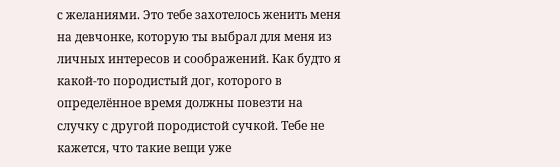с желаниями. Это тебе захотелось женить меня на девчонке, которую ты выбрал для меня из личных интересов и соображений. Как будто я какой-то породистый дог, которого в определённое время должны повезти на случку с другой породистой сучкой. Тебе не кажется, что такие вещи уже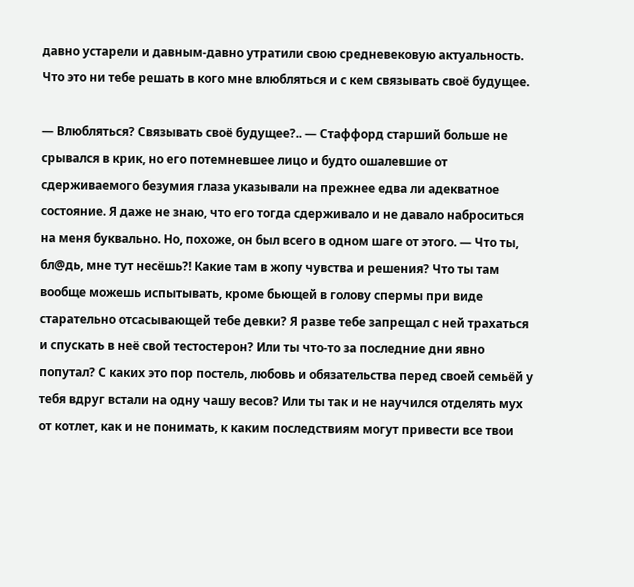давно устарели и давным-давно утратили свою средневековую актуальность. Что это ни тебе решать в кого мне влюбляться и с кем связывать своё будущее.

— Влюбляться? Связывать своё будущее?.. — Стаффорд старший больше не срывался в крик, но его потемневшее лицо и будто ошалевшие от сдерживаемого безумия глаза указывали на прежнее едва ли адекватное состояние. Я даже не знаю, что его тогда сдерживало и не давало наброситься на меня буквально. Но, похоже, он был всего в одном шаге от этого. — Что ты, бл@дь, мне тут несёшь?! Какие там в жопу чувства и решения? Что ты там вообще можешь испытывать, кроме бьющей в голову спермы при виде старательно отсасывающей тебе девки? Я разве тебе запрещал с ней трахаться и спускать в неё свой тестостерон? Или ты что-то за последние дни явно попутал? С каких это пор постель, любовь и обязательства перед своей семьёй у тебя вдруг встали на одну чашу весов? Или ты так и не научился отделять мух от котлет, как и не понимать, к каким последствиям могут привести все твои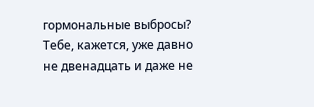гормональные выбросы? Тебе, кажется, уже давно не двенадцать и даже не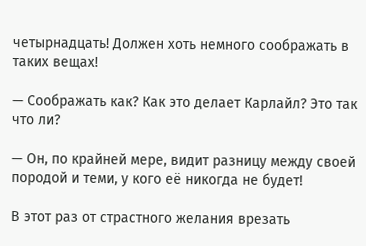четырнадцать! Должен хоть немного соображать в таких вещах!

— Соображать как? Как это делает Карлайл? Это так что ли?

— Он, по крайней мере, видит разницу между своей породой и теми, у кого её никогда не будет!

В этот раз от страстного желания врезать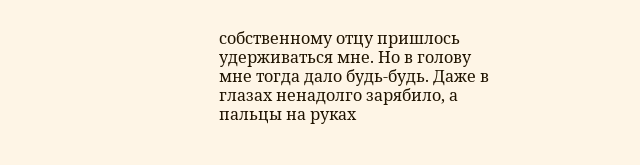собственному отцу пришлось удерживаться мне. Но в голову мне тогда дало будь-будь. Даже в глазах ненадолго зарябило, а пальцы на руках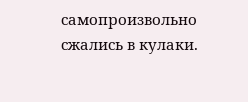самопроизвольно сжались в кулаки.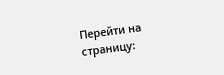Перейти на страницу: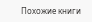Похожие книги